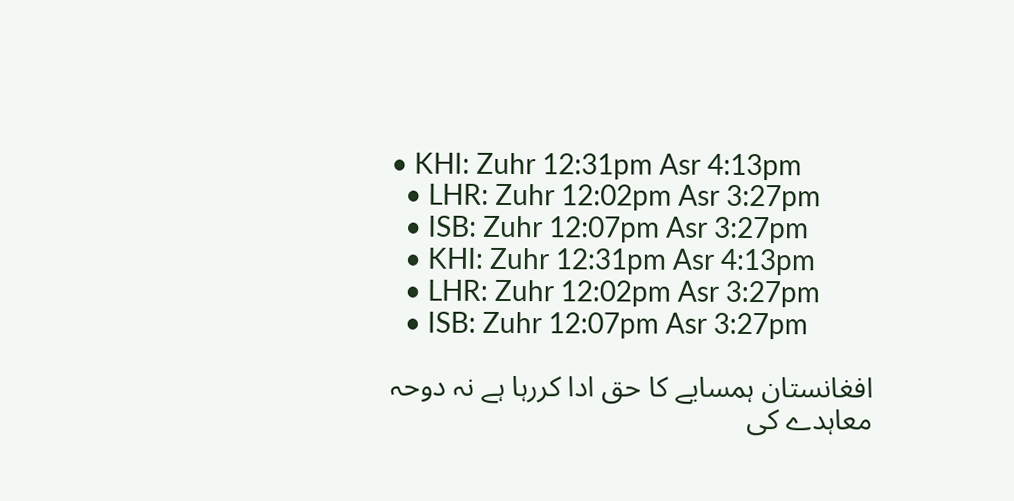• KHI: Zuhr 12:31pm Asr 4:13pm
  • LHR: Zuhr 12:02pm Asr 3:27pm
  • ISB: Zuhr 12:07pm Asr 3:27pm
  • KHI: Zuhr 12:31pm Asr 4:13pm
  • LHR: Zuhr 12:02pm Asr 3:27pm
  • ISB: Zuhr 12:07pm Asr 3:27pm

افغانستان ہمسایے کا حق ادا کررہا ہے نہ دوحہ معاہدے کی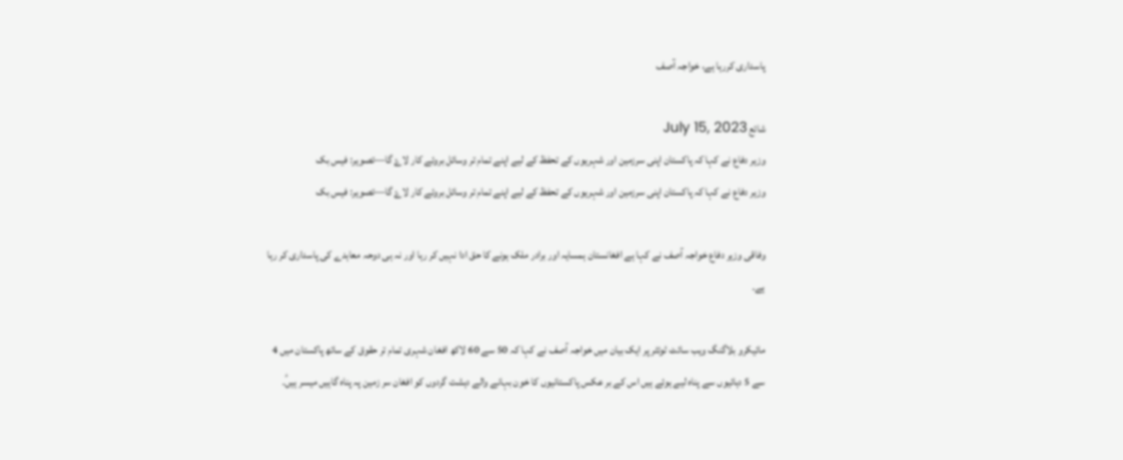پاسداری کررہا ہے، خواجہ آصف

شائع July 15, 2023
وزیر دفاع نے کہا کہ پاکستان اپنی سرزمین اور شہریوں کے تحفظ کے لیے اپنے تمام تر وسائل بروئے کار لاۓ گا—تصویر: فیس بک
وزیر دفاع نے کہا کہ پاکستان اپنی سرزمین اور شہریوں کے تحفظ کے لیے اپنے تمام تر وسائل بروئے کار لاۓ گا—تصویر: فیس بک

وفاقی وزیر دفاع خواجہ آصف نے کہا ہے افغانستان ہمسایہ اور برادر ملک ہونے کا حق ادا نہیں کر رہا اور نہ ہی دوحہ معاہدے کی پاسداری کر رہا ہے۔

مائیکرو بلاگنگ ویب سائٹ ٹوئٹر پر ایک بیان میں خواجہ آصف نے کہا کہ 50 سے 60 لاکھ افغان شہری تمام تر حقوق کے ساتھ پاکستان میں 4 سے 5 دہائیوں سے پناہ لیے ہوئے ہیں اس کے بر عکس پاکستانیوں کا خون بہانے والے دہشت گردوں کو افغان سر زمین پہ پناہ گاہیں میسر ہیں۔ؕ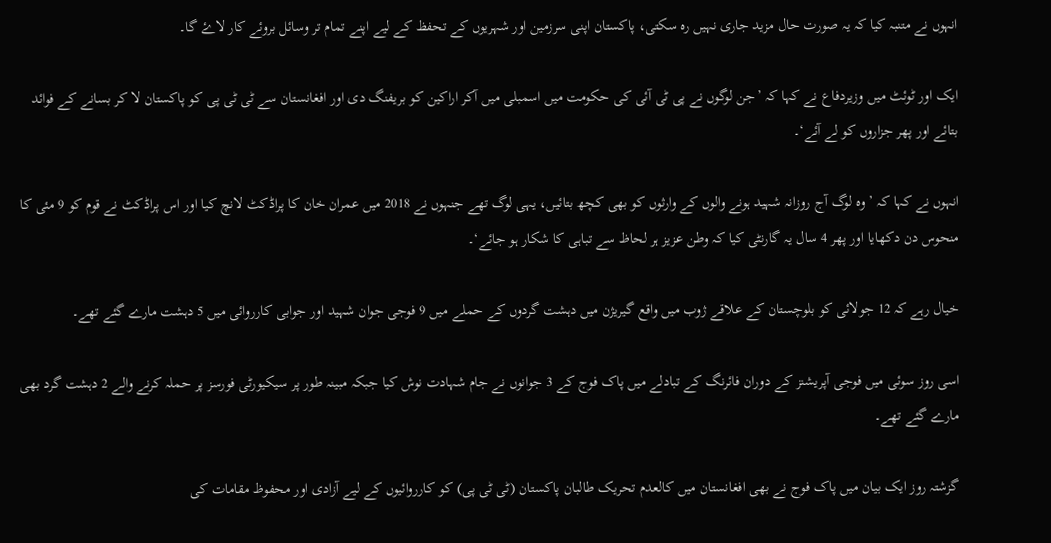انہوں نے متنبہ کیا کہ یہ صورت حال مزید جاری نہیں رہ سکتی، پاکستان اپنی سرزمین اور شہریوں کے تحفظ کے لیے اپنے تمام تر وسائل بروئے کار لاۓ گا۔

ایک اور ٹوئٹ میں وزیردفاع نے کہا کہ ’جن لوگوں نے پی ٹی آئی کی حکومت میں اسمبلی میں آکر اراکین کو بریفنگ دی اور افغانستان سے ٹی ٹی پی کو پاکستان لا کر بسانے کے فوائد بتائے اور پھر جزاروں کو لے آئے‘۔

انہوں نے کہا کہ ’وہ لوگ آج روزانہ شہید ہونے والوں کے وارثوں کو بھی کچھ بتائیں، یہی لوگ تھے جنہوں نے 2018 میں عمران خان کا پراڈکٹ لانچ کیا اور اس پراڈکٹ نے قوم کو 9 مئی کا منحوس دن دکھایا اور پھر 4 سال یہ گارنٹی کیا کہ وطن عزیز ہر لحاظ سے تباہی کا شکار ہو جائے‘۔

خیال رہے کہ 12 جولائی کو بلوچستان کے علاقے ژوب میں واقع گیریژن میں دہشت گردوں کے حملے میں 9 فوجی جوان شہید اور جوابی کارروائی میں 5 دہشت مارے گئے تھے۔

اسی روز سوئی میں فوجی آپریشنز کے دوران فائرنگ کے تبادلے میں پاک فوج کے 3 جوانوں نے جام شہادت نوش کیا جبکہ مبینہ طور پر سیکیورٹی فورسز پر حملہ کرنے والے 2 دہشت گرد بھی مارے گئے تھے۔

گزشتہ روز ایک بیان میں پاک فوج نے بھی افغانستان میں کالعدم تحریک طالبان پاکستان (ٹی ٹی پی) کو کارروائیوں کے لیے آزادی اور محفوظ مقامات کی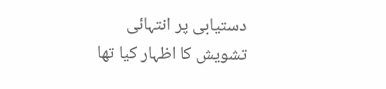دستیابی پر انتہائی تشویش کا اظہار کیا تھا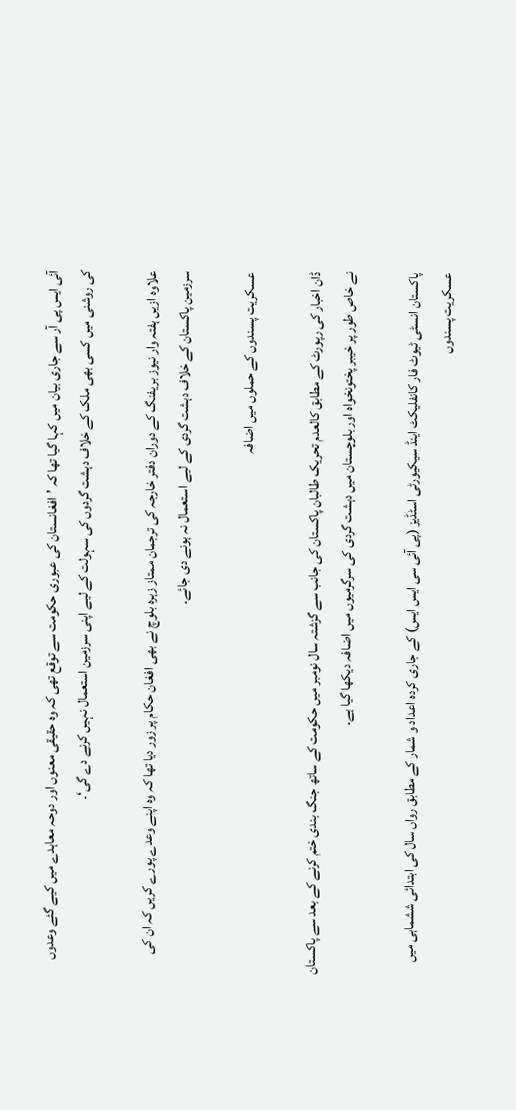آئی ایس پی آر سے جاری بیان میں کہا گیا تھا کہ ’افغانستان کی عبوری حکومت سے توقع تھی کہ وہ حقیقی معنوں اور دوحہ معاہدے میں کیے گئے وعدوں کی روشنی میں کسی بھی ملک کے خلاف دہشت گردوں کی سہولت کے لیے اپنی سرزمین استعمال نہیں کرنے دے گی‘۔

علاوہ ازیں ہفتہ وار نیوز بریفنگ کے دوران دفتر خارجہ کی ترجمان ممتاز زہرہ بلوچ نے بھی افغان حکام پر زور دیا تھا کہ وہ اپنے وعدے پورے کریں کہ ان کی سرزمین پاکستان کے خلاف دہشت گردی کے لیے استعمال نہ ہونے دی جائے۔

عسکریت پسندوں کے حملوں میں اضافہ

ڈان اخبار کی رپورٹ کے مطابق کالعدم تحریک طالبان پاکستان کی جانب سے گزشتہ سال نومبر میں حکومت کے ساتھ جنگ بندی ختم کرنے کے بعد سے پاکستان نے خاص طور پر خیبر پختونخواہ اور بلوچستان میں دہشت گردی کی سرگرمیوں میں اضافہ دیکھا گیا ہے۔

پاکستان انسٹی ٹیوٹ فار کانفلیکٹ اینڈ سیکیورٹی اسٹڈیز (پی آئی سی ایس ایس) کے جاری کردہ اعداد و شمار کے مطابق رواں سال کی ابتدائی ششماہی میں عسکریت پسندوں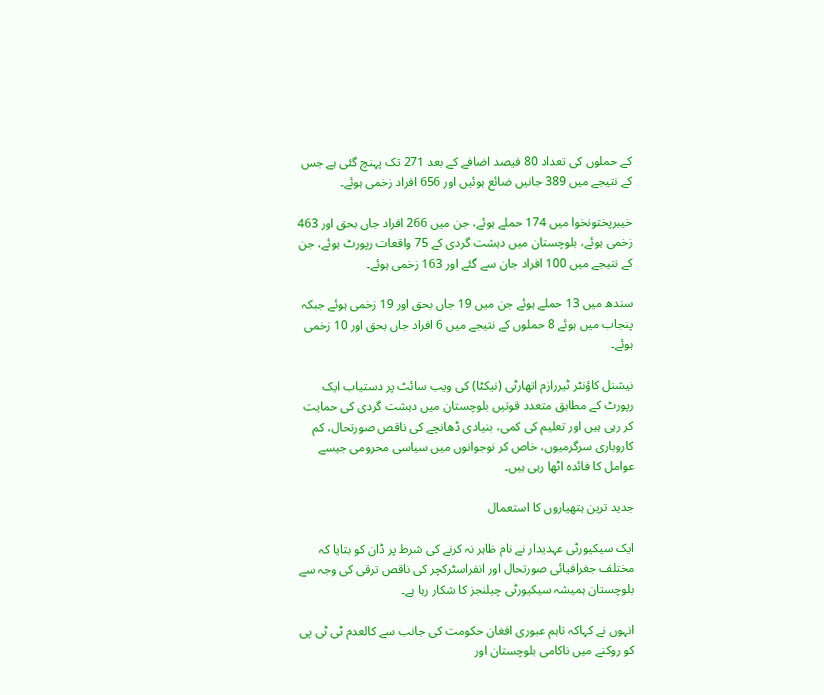کے حملوں کی تعداد 80 فیصد اضافے کے بعد 271 تک پہنچ گئی ہے جس کے نتیجے میں 389 جانیں ضائع ہوئیں اور 656 افراد زخمی ہوئے۔

خیبرپختونخوا میں 174 حملے ہوئے، جن میں 266 افراد جاں بحق اور 463 زخمی ہوئے، بلوچستان میں دہشت گردی کے 75 واقعات رپورٹ ہوئے، جن کے نتیجے میں 100 افراد جان سے گئے اور 163 زخمی ہوئے۔

سندھ میں 13 حملے ہوئے جن میں 19 جاں بحق اور 19 زخمی ہوئے جبکہ پنجاب میں ہوئے 8 حملوں کے نتیجے میں 6 افراد جاں بحق اور 10 زخمی ہوئے۔

نیشنل کاؤنٹر ٹیررازم اتھارٹی (نیکٹا) کی ویب سائٹ پر دستیاب ایک رپورٹ کے مطابق متعدد قوتیں بلوچستان میں دہشت گردی کی حمایت کر رہی ہیں اور تعلیم کی کمی، بنیادی ڈھانچے کی ناقص صورتحال، کم کاروباری سرگرمیوں، خاص کر نوجوانوں میں سیاسی محرومی جیسے عوامل کا فائدہ اٹھا رہی ہیں۔

جدید ترین ہتھیاروں کا استعمال

ایک سیکیورٹی عہدیدار نے نام ظاہر نہ کرنے کی شرط پر ڈان کو بتایا کہ مختلف جغرافیائی صورتحال اور انفراسٹرکچر کی ناقص ترقی کی وجہ سے بلوچستان ہمیشہ سیکیورٹی چیلنجز کا شکار رہا ہے۔

انہوں نے کہاکہ تاہم عبوری افغان حکومت کی جانب سے کالعدم ٹی ٹی پی کو روکنے میں ناکامی بلوچستان اور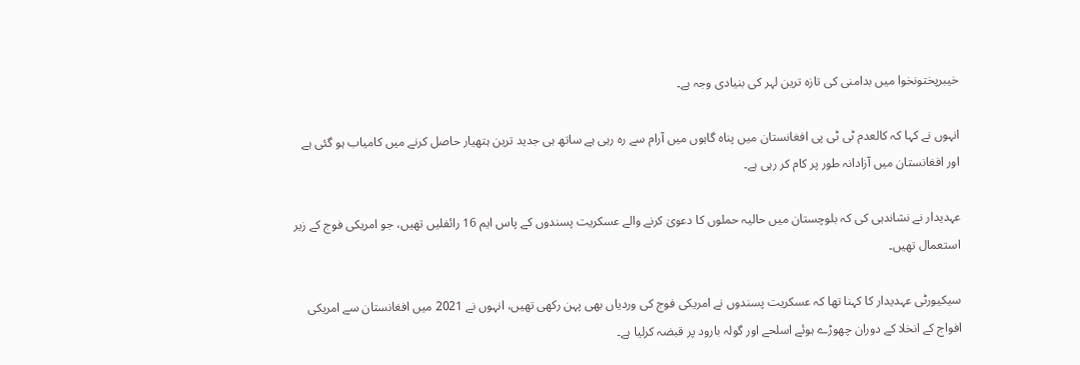خیبرپختونخوا میں بدامنی کی تازہ ترین لہر کی بنیادی وجہ ہے۔

انہوں نے کہا کہ کالعدم ٹی ٹی پی افغانستان میں پناہ گاہوں میں آرام سے رہ رہی ہے ساتھ ہی جدید ترین ہتھیار حاصل کرنے میں کامیاب ہو گئی ہے اور افغانستان میں آزادانہ طور پر کام کر رہی ہے۔

عہدیدار نے نشاندہی کی کہ بلوچستان میں حالیہ حملوں کا دعویٰ کرنے والے عسکریت پسندوں کے پاس ایم 16 رائفلیں تھیں، جو امریکی فوج کے زیر استعمال تھیں۔

سیکیورٹی عہدیدار کا کہنا تھا کہ عسکریت پسندوں نے امریکی فوج کی وردیاں بھی پہن رکھی تھیں، انہوں نے 2021 میں افغانستان سے امریکی افواج کے انخلا کے دوران چھوڑے ہوئے اسلحے اور گولہ بارود پر قبضہ کرلیا ہے۔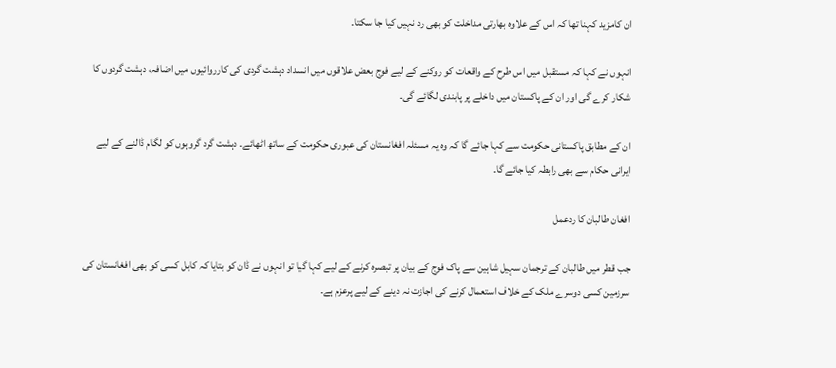ان کامزید کہنا تھا کہ اس کے علاوہ بھارتی مداخلت کو بھی رد نہیں کیا جا سکتا۔

انہوں نے کہا کہ مستقبل میں اس طرح کے واقعات کو روکنے کے لیے فوج بعض علاقوں میں انسداد دہشت گردی کی کارروائیوں میں اضافہ، دہشت گردوں کا شکار کرے گی اور ان کے پاکستان میں داخلے پر پابندی لگائے گی۔

ان کے مطابق پاکستانی حکومت سے کہا جائے گا کہ وہ یہ مسئلہ افغانستان کی عبوری حکومت کے ساتھ اٹھائے۔ دہشت گرد گروہوں کو لگام ڈالنے کے لیے ایرانی حکام سے بھی رابطہ کیا جائے گا۔

افغان طالبان کا ردعمل

جب قطر میں طالبان کے ترجمان سہیل شاہین سے پاک فوج کے بیان پر تبصرہ کرنے کے لیے کہا گیا تو انہوں نے ڈان کو بتایا کہ کابل کسی کو بھی افغانستان کی سرزمین کسی دوسرے ملک کے خلاف استعمال کرنے کی اجازت نہ دینے کے لیے پرعزم ہے۔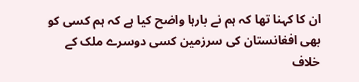ان کا کہنا تھا کہ ہم نے بارہا واضح کیا ہے کہ ہم کسی کو بھی افغانستان کی سرزمین کسی دوسرے ملک کے خلاف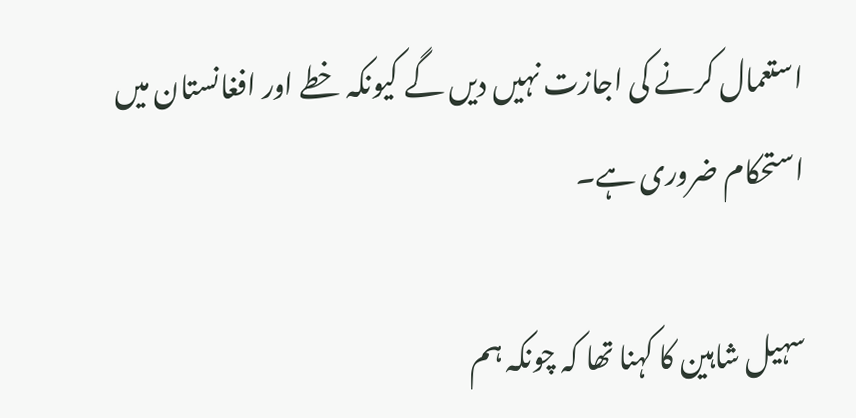استعمال کرنے کی اجازت نہیں دیں گے کیونکہ خطے اور افغانستان میں استحکام ضروری ہے۔

سہیل شاہین کا کہنا تھا کہ چونکہ ہم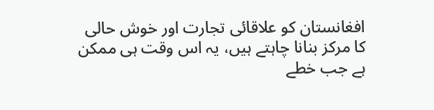افغانستان کو علاقائی تجارت اور خوش حالی کا مرکز بنانا چاہتے ہیں، یہ اس وقت ہی ممکن ہے جب خطے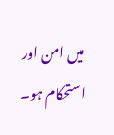میں امن اور استحکام ہو۔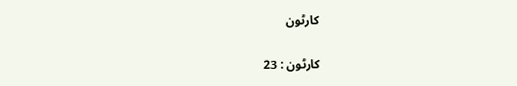کارٹون

کارٹون : 23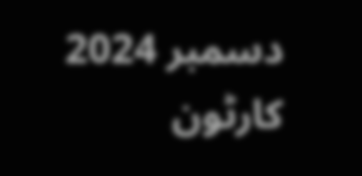دسمبر 2024
کارٹون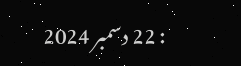: 22 دسمبر 2024